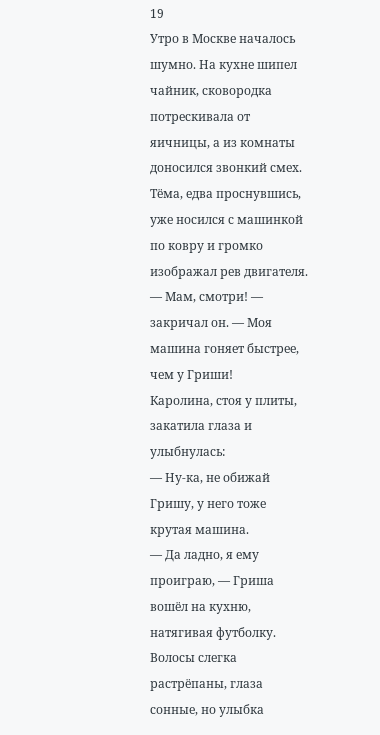19
Утро в Москве началось шумно. На кухне шипел чайник, сковородка потрескивала от яичницы, а из комнаты доносился звонкий смех. Тёма, едва проснувшись, уже носился с машинкой по ковру и громко изображал рев двигателя.
— Мам, смотри! — закричал он. — Моя машина гоняет быстрее, чем у Гриши!
Каролина, стоя у плиты, закатила глаза и улыбнулась:
— Ну-ка, не обижай Гришу, у него тоже крутая машина.
— Да ладно, я ему проиграю, — Гриша вошёл на кухню, натягивая футболку. Волосы слегка растрёпаны, глаза сонные, но улыбка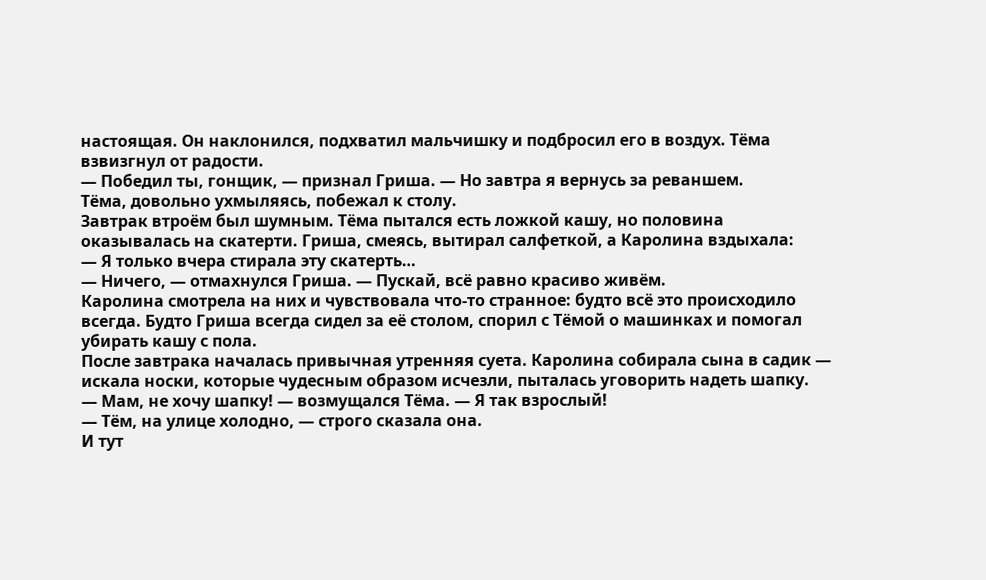настоящая. Он наклонился, подхватил мальчишку и подбросил его в воздух. Тёма взвизгнул от радости.
— Победил ты, гонщик, — признал Гриша. — Но завтра я вернусь за реваншем.
Тёма, довольно ухмыляясь, побежал к столу.
Завтрак втроём был шумным. Тёма пытался есть ложкой кашу, но половина оказывалась на скатерти. Гриша, смеясь, вытирал салфеткой, а Каролина вздыхала:
— Я только вчера стирала эту скатерть…
— Ничего, — отмахнулся Гриша. — Пускай, всё равно красиво живём.
Каролина смотрела на них и чувствовала что-то странное: будто всё это происходило всегда. Будто Гриша всегда сидел за её столом, спорил с Тёмой о машинках и помогал убирать кашу с пола.
После завтрака началась привычная утренняя суета. Каролина собирала сына в садик — искала носки, которые чудесным образом исчезли, пыталась уговорить надеть шапку.
— Мам, не хочу шапку! — возмущался Тёма. — Я так взрослый!
— Тём, на улице холодно, — строго сказала она.
И тут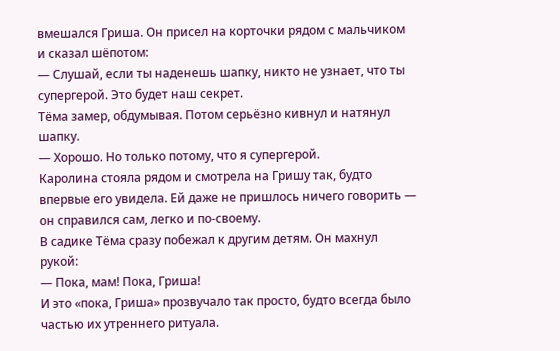вмешался Гриша. Он присел на корточки рядом с мальчиком и сказал шёпотом:
— Слушай, если ты наденешь шапку, никто не узнает, что ты супергерой. Это будет наш секрет.
Тёма замер, обдумывая. Потом серьёзно кивнул и натянул шапку.
— Хорошо. Но только потому, что я супергерой.
Каролина стояла рядом и смотрела на Гришу так, будто впервые его увидела. Ей даже не пришлось ничего говорить — он справился сам, легко и по-своему.
В садике Тёма сразу побежал к другим детям. Он махнул рукой:
— Пока, мам! Пока, Гриша!
И это «пока, Гриша» прозвучало так просто, будто всегда было частью их утреннего ритуала.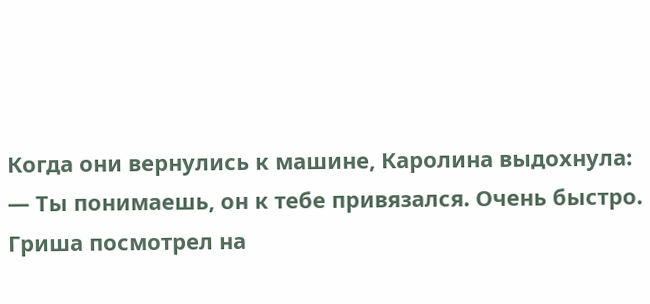Когда они вернулись к машине, Каролина выдохнула:
— Ты понимаешь, он к тебе привязался. Очень быстро.
Гриша посмотрел на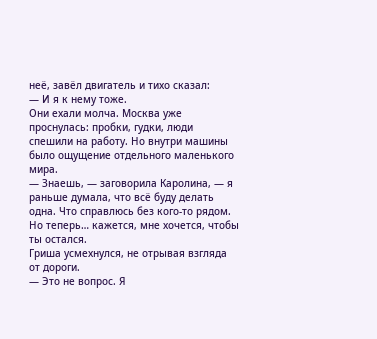неё, завёл двигатель и тихо сказал:
— И я к нему тоже.
Они ехали молча. Москва уже проснулась: пробки, гудки, люди спешили на работу. Но внутри машины было ощущение отдельного маленького мира.
— Знаешь, — заговорила Каролина, — я раньше думала, что всё буду делать одна. Что справлюсь без кого-то рядом. Но теперь… кажется, мне хочется, чтобы ты остался.
Гриша усмехнулся, не отрывая взгляда от дороги.
— Это не вопрос. Я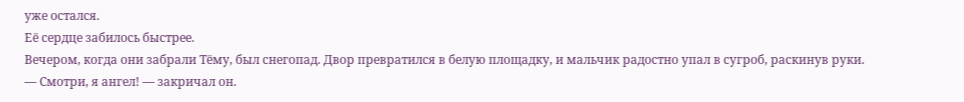уже остался.
Её сердце забилось быстрее.
Вечером, когда они забрали Тёму, был снегопад. Двор превратился в белую площадку, и мальчик радостно упал в сугроб, раскинув руки.
— Смотри, я ангел! — закричал он.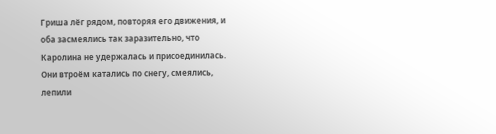Гриша лёг рядом, повторяя его движения, и оба засмеялись так заразительно, что Каролина не удержалась и присоединилась. Они втроём катались по снегу, смеялись, лепили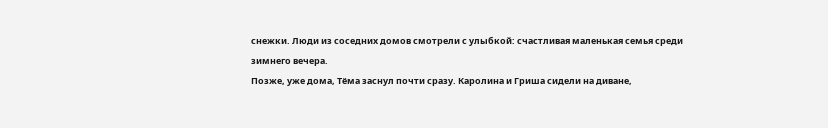снежки. Люди из соседних домов смотрели с улыбкой: счастливая маленькая семья среди зимнего вечера.
Позже, уже дома, Тёма заснул почти сразу. Каролина и Гриша сидели на диване,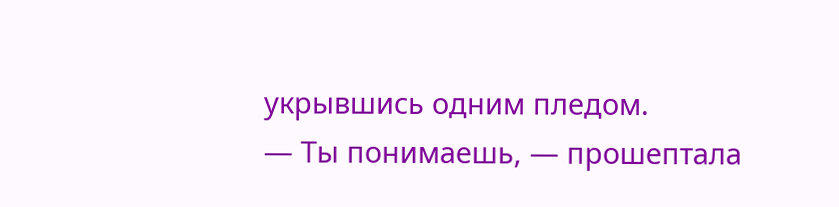укрывшись одним пледом.
— Ты понимаешь, — прошептала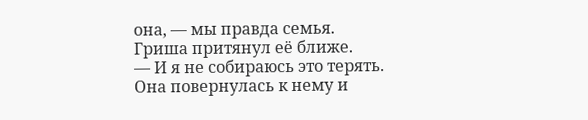она, — мы правда семья.
Гриша притянул её ближе.
— И я не собираюсь это терять.
Она повернулась к нему и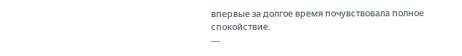впервые за долгое время почувствовала полное спокойствие.
---